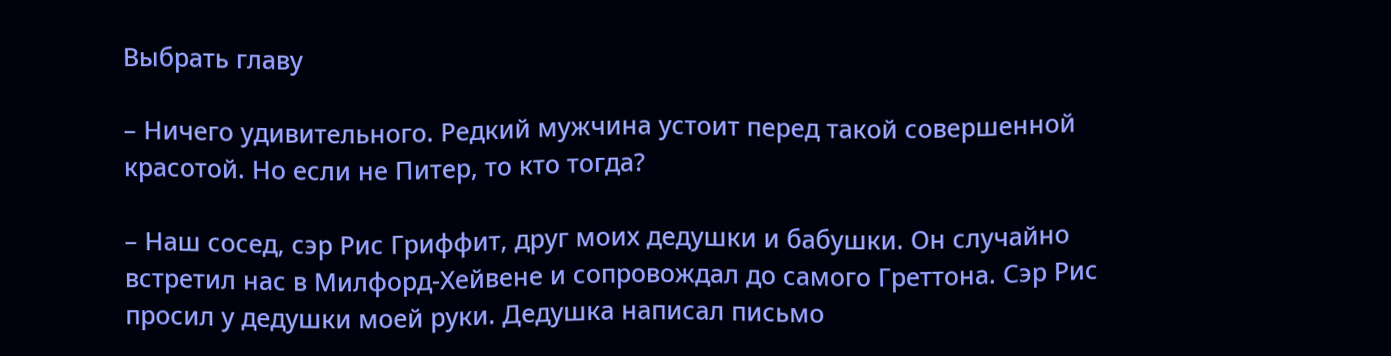Выбрать главу

– Ничего удивительного. Редкий мужчина устоит перед такой совершенной красотой. Но если не Питер, то кто тогда?

– Наш сосед, сэр Рис Гриффит, друг моих дедушки и бабушки. Он случайно встретил нас в Милфорд-Хейвене и сопровождал до самого Греттона. Сэр Рис просил у дедушки моей руки. Дедушка написал письмо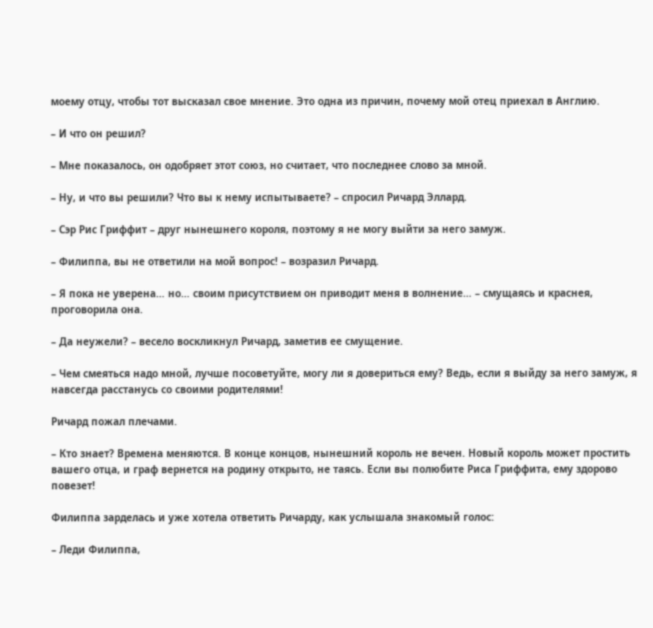моему отцу, чтобы тот высказал свое мнение. Это одна из причин, почему мой отец приехал в Англию.

– И что он решил?

– Мне показалось, он одобряет этот союз, но считает, что последнее слово за мной.

– Ну, и что вы решили? Что вы к нему испытываете? – спросил Ричард Эллард.

– Сэр Рис Гриффит – друг нынешнего короля, поэтому я не могу выйти за него замуж.

– Филиппа, вы не ответили на мой вопрос! – возразил Ричард.

– Я пока не уверена… но… своим присутствием он приводит меня в волнение… – смущаясь и краснея, проговорила она.

– Да неужели? – весело воскликнул Ричард, заметив ее смущение.

– Чем смеяться надо мной, лучше посоветуйте, могу ли я довериться ему? Ведь, если я выйду за него замуж, я навсегда расстанусь со своими родителями!

Ричард пожал плечами.

– Кто знает? Времена меняются. В конце концов, нынешний король не вечен. Новый король может простить вашего отца, и граф вернется на родину открыто, не таясь. Если вы полюбите Риса Гриффита, ему здорово повезет!

Филиппа зарделась и уже хотела ответить Ричарду, как услышала знакомый голос:

– Леди Филиппа,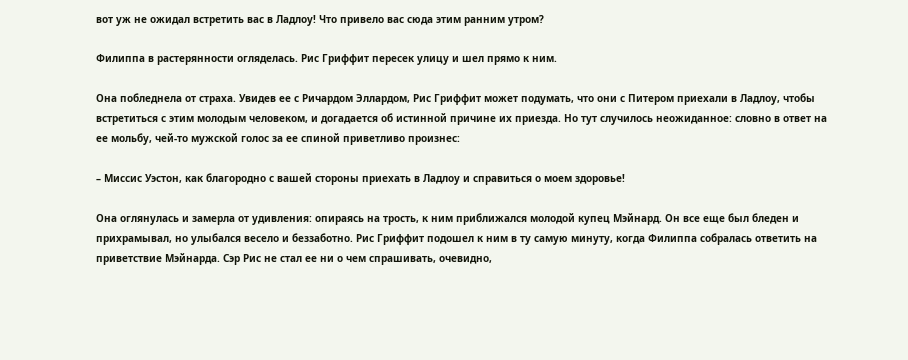вот уж не ожидал встретить вас в Ладлоу! Что привело вас сюда этим ранним утром?

Филиппа в растерянности огляделась. Рис Гриффит пересек улицу и шел прямо к ним.

Она побледнела от страха. Увидев ее с Ричардом Эллардом, Рис Гриффит может подумать, что они с Питером приехали в Ладлоу, чтобы встретиться с этим молодым человеком, и догадается об истинной причине их приезда. Но тут случилось неожиданное: словно в ответ на ее мольбу, чей-то мужской голос за ее спиной приветливо произнес:

– Миссис Уэстон, как благородно с вашей стороны приехать в Ладлоу и справиться о моем здоровье!

Она оглянулась и замерла от удивления: опираясь на трость, к ним приближался молодой купец Мэйнард. Он все еще был бледен и прихрамывал, но улыбался весело и беззаботно. Рис Гриффит подошел к ним в ту самую минуту, когда Филиппа собралась ответить на приветствие Мэйнарда. Сэр Рис не стал ее ни о чем спрашивать, очевидно,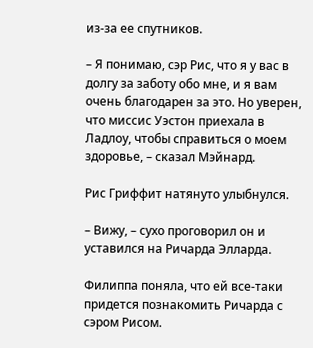из-за ее спутников.

– Я понимаю, сэр Рис, что я у вас в долгу за заботу обо мне, и я вам очень благодарен за это. Но уверен, что миссис Уэстон приехала в Ладлоу, чтобы справиться о моем здоровье, – сказал Мэйнард.

Рис Гриффит натянуто улыбнулся.

– Вижу, – сухо проговорил он и уставился на Ричарда Элларда.

Филиппа поняла, что ей все-таки придется познакомить Ричарда с сэром Рисом.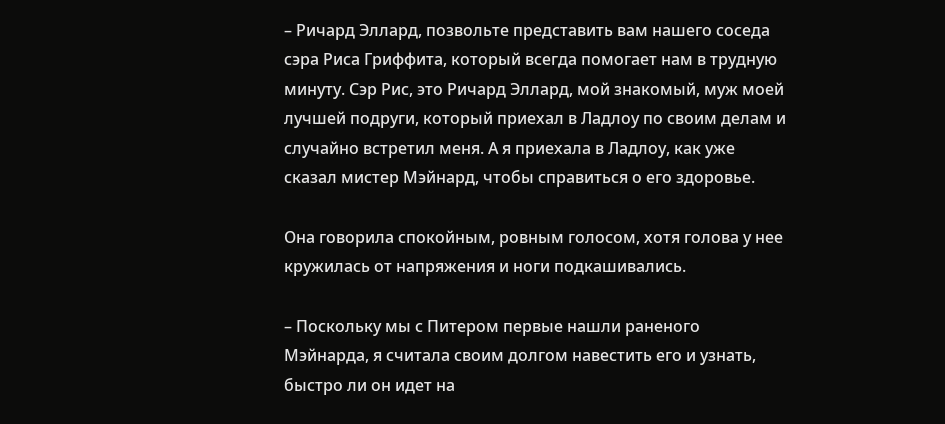– Ричард Эллард, позвольте представить вам нашего соседа сэра Риса Гриффита, который всегда помогает нам в трудную минуту. Сэр Рис, это Ричард Эллард, мой знакомый, муж моей лучшей подруги, который приехал в Ладлоу по своим делам и случайно встретил меня. А я приехала в Ладлоу, как уже сказал мистер Мэйнард, чтобы справиться о его здоровье.

Она говорила спокойным, ровным голосом, хотя голова у нее кружилась от напряжения и ноги подкашивались.

– Поскольку мы с Питером первые нашли раненого Мэйнарда, я считала своим долгом навестить его и узнать, быстро ли он идет на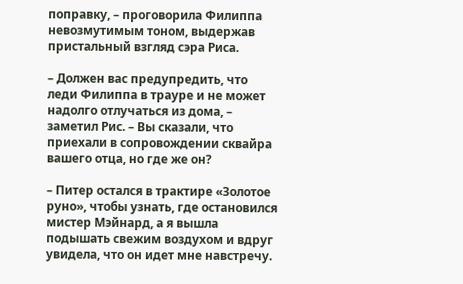поправку, – проговорила Филиппа невозмутимым тоном, выдержав пристальный взгляд сэра Риса.

– Должен вас предупредить, что леди Филиппа в трауре и не может надолго отлучаться из дома, – заметил Рис. – Вы сказали, что приехали в сопровождении сквайра вашего отца, но где же он?

– Питер остался в трактире «Золотое руно», чтобы узнать, где остановился мистер Мэйнард, а я вышла подышать свежим воздухом и вдруг увидела, что он идет мне навстречу.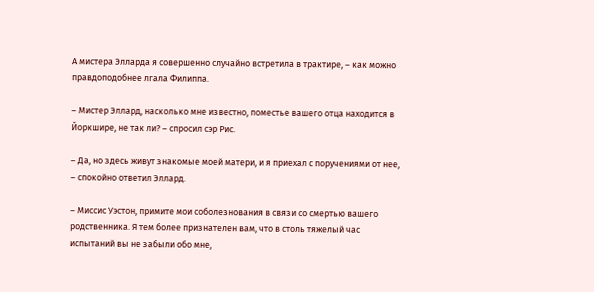А мистера Элларда я совершенно случайно встретила в трактире, – как можно правдоподобнее лгала Филиппа.

– Мистер Эллард, насколько мне известно, поместье вашего отца находится в Йоркшире, не так ли? – спросил сэр Рис.

– Да, но здесь живут знакомые моей матери, и я приехал с поручениями от нее, – спокойно ответил Эллард.

– Миссис Уэстон, примите мои соболезнования в связи со смертью вашего родственника. Я тем более признателен вам, что в столь тяжелый час испытаний вы не забыли обо мне,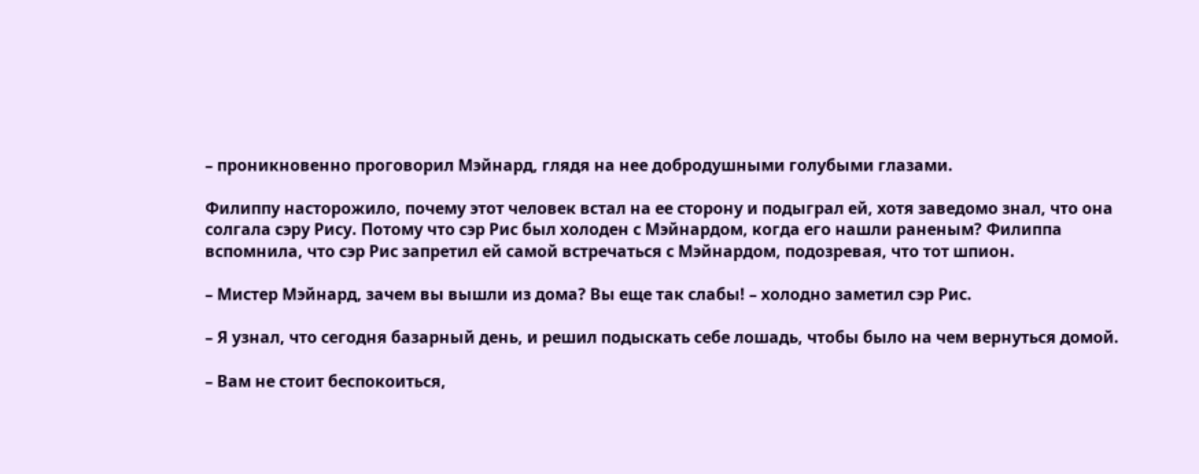– проникновенно проговорил Мэйнард, глядя на нее добродушными голубыми глазами.

Филиппу насторожило, почему этот человек встал на ее сторону и подыграл ей, хотя заведомо знал, что она солгала сэру Рису. Потому что сэр Рис был холоден с Мэйнардом, когда его нашли раненым? Филиппа вспомнила, что сэр Рис запретил ей самой встречаться с Мэйнардом, подозревая, что тот шпион.

– Мистер Мэйнард, зачем вы вышли из дома? Вы еще так слабы! – холодно заметил сэр Рис.

– Я узнал, что сегодня базарный день, и решил подыскать себе лошадь, чтобы было на чем вернуться домой.

– Вам не стоит беспокоиться,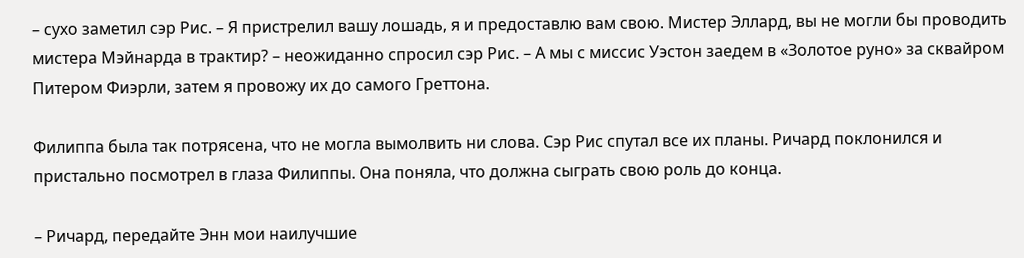– сухо заметил сэр Рис. – Я пристрелил вашу лошадь, я и предоставлю вам свою. Мистер Эллард, вы не могли бы проводить мистера Мэйнарда в трактир? – неожиданно спросил сэр Рис. – А мы с миссис Уэстон заедем в «Золотое руно» за сквайром Питером Фиэрли, затем я провожу их до самого Греттона.

Филиппа была так потрясена, что не могла вымолвить ни слова. Сэр Рис спутал все их планы. Ричард поклонился и пристально посмотрел в глаза Филиппы. Она поняла, что должна сыграть свою роль до конца.

– Ричард, передайте Энн мои наилучшие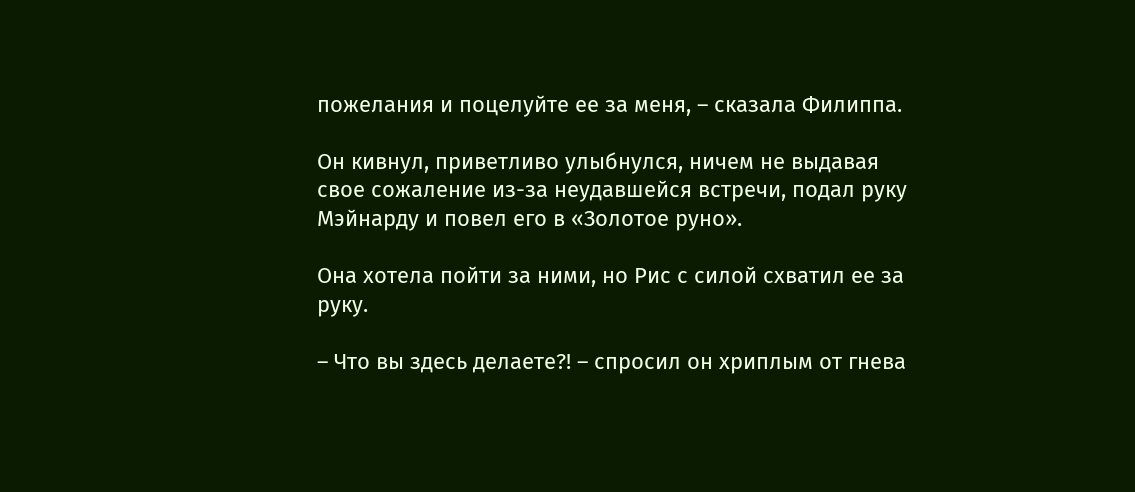пожелания и поцелуйте ее за меня, – сказала Филиппа.

Он кивнул, приветливо улыбнулся, ничем не выдавая свое сожаление из-за неудавшейся встречи, подал руку Мэйнарду и повел его в «Золотое руно».

Она хотела пойти за ними, но Рис с силой схватил ее за руку.

– Что вы здесь делаете?! – спросил он хриплым от гнева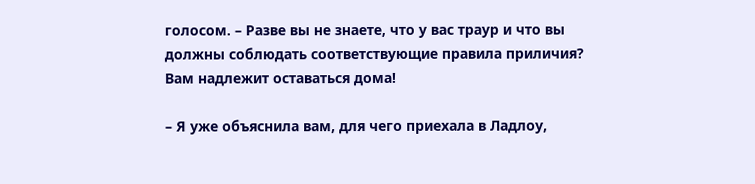голосом. – Разве вы не знаете, что у вас траур и что вы должны соблюдать соответствующие правила приличия? Вам надлежит оставаться дома!

– Я уже объяснила вам, для чего приехала в Ладлоу,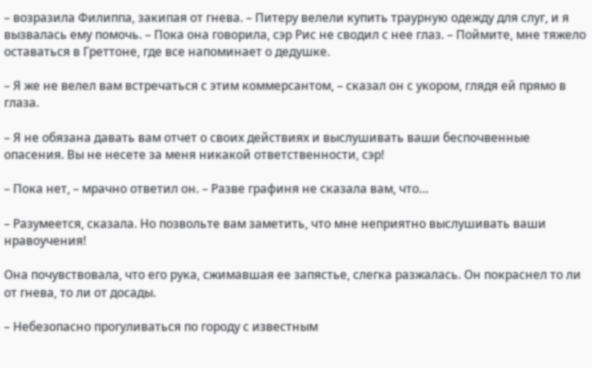– возразила Филиппа, закипая от гнева. – Питеру велели купить траурную одежду для слуг, и я вызвалась ему помочь. – Пока она говорила, сэр Рис не сводил с нее глаз. – Поймите, мне тяжело оставаться в Греттоне, где все напоминает о дедушке.

– Я же не велел вам встречаться с этим коммерсантом, – сказал он с укором, глядя ей прямо в глаза.

– Я не обязана давать вам отчет о своих действиях и выслушивать ваши беспочвенные опасения. Вы не несете за меня никакой ответственности, сэр!

– Пока нет, – мрачно ответил он. – Разве графиня не сказала вам, что…

– Разумеется, сказала. Но позвольте вам заметить, что мне неприятно выслушивать ваши нравоучения!

Она почувствовала, что его рука, сжимавшая ее запястье, слегка разжалась. Он покраснел то ли от гнева, то ли от досады.

– Небезопасно прогуливаться по городу с известным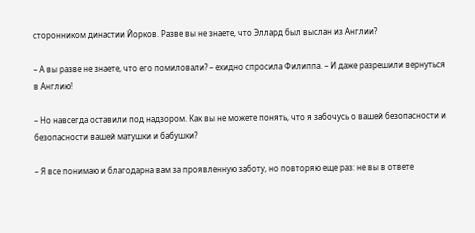сторонником династии Йорков. Разве вы не знаете, что Эллард был выслан из Англии?

– А вы разве не знаете, что его помиловали? – ехидно спросила Филиппа. – И даже разрешили вернуться в Англию!

– Но навсегда оставили под надзором. Как вы не можете понять, что я забочусь о вашей безопасности и безопасности вашей матушки и бабушки?

– Я все понимаю и благодарна вам за проявленную заботу, но повторяю еще раз: не вы в ответе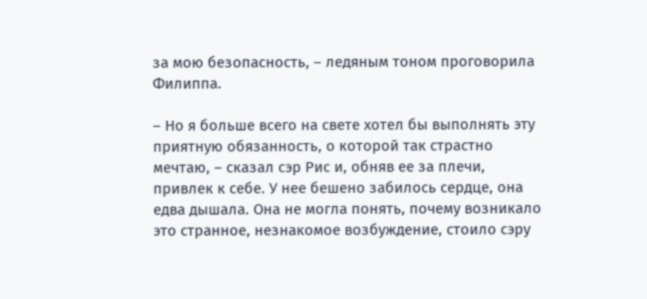за мою безопасность, – ледяным тоном проговорила Филиппа.

– Но я больше всего на свете хотел бы выполнять эту приятную обязанность, о которой так страстно мечтаю, – сказал сэр Рис и, обняв ее за плечи, привлек к себе. У нее бешено забилось сердце, она едва дышала. Она не могла понять, почему возникало это странное, незнакомое возбуждение, стоило сэру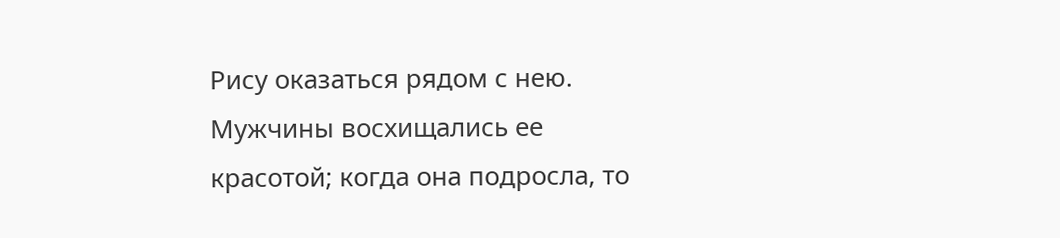Рису оказаться рядом с нею. Мужчины восхищались ее красотой; когда она подросла, то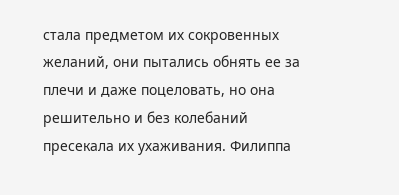стала предметом их сокровенных желаний, они пытались обнять ее за плечи и даже поцеловать, но она решительно и без колебаний пресекала их ухаживания. Филиппа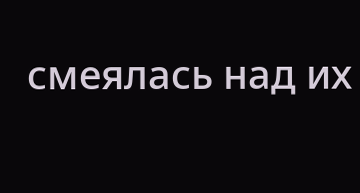смеялась над их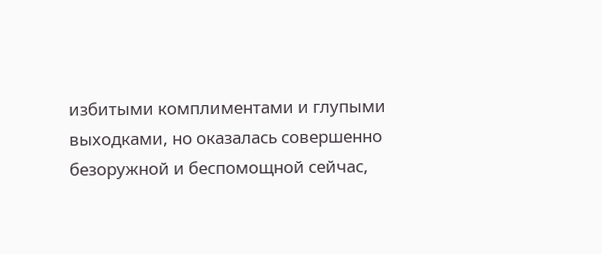избитыми комплиментами и глупыми выходками, но оказалась совершенно безоружной и беспомощной сейчас,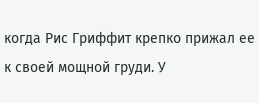когда Рис Гриффит крепко прижал ее к своей мощной груди. У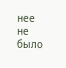нее не было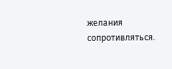желания сопротивляться.